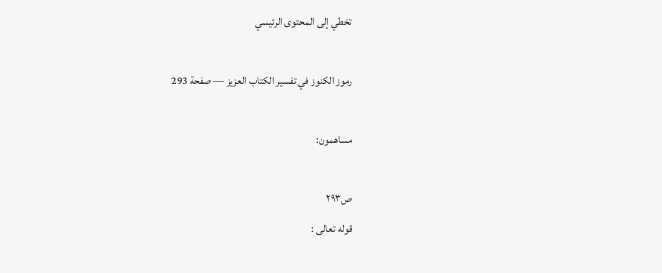تخطي إلى المحتوى الرئيسي

رموز الكنوز في تفسير الكتاب العزيز — صفحة 293

مساهمون:

ص٢٩٣
قوله تعالى :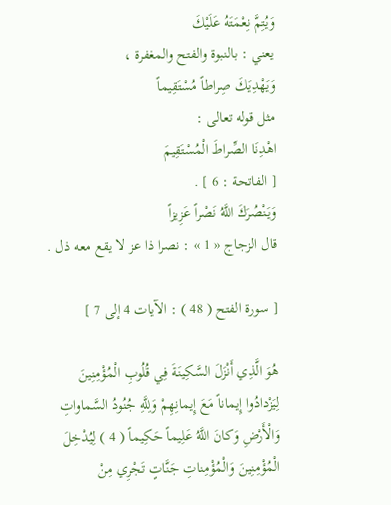وَيُتِمَّ نِعْمَتَهُ عَلَيْكَ
يعني : بالنبوة والفتح والمغفرة ،
وَيَهْدِيَكَ صِراطاً مُسْتَقِيماً
مثل قوله تعالى :
اهْدِنَا الصِّراطَ الْمُسْتَقِيمَ
[ الفاتحة : 6 ] .
وَيَنْصُرَكَ اللَّهُ نَصْراً عَزِيزاً
قال الزجاج « 1 » : نصرا ذا عز لا يقع معه ذل .

[ سورة الفتح ( 48 ) : الآيات 4 إلى 7 ]

هُوَ الَّذِي أَنْزَلَ السَّكِينَةَ فِي قُلُوبِ الْمُؤْمِنِينَ لِيَزْدادُوا إِيماناً مَعَ إِيمانِهِمْ وَلِلَّهِ جُنُودُ السَّماواتِ وَالْأَرْضِ وَكانَ اللَّهُ عَلِيماً حَكِيماً ( 4 ) لِيُدْخِلَ الْمُؤْمِنِينَ وَالْمُؤْمِناتِ جَنَّاتٍ تَجْرِي مِنْ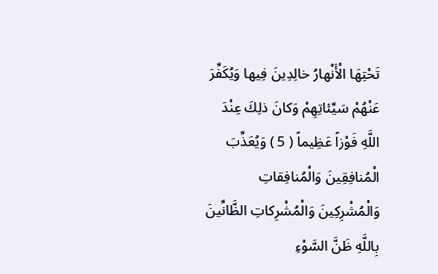تَحْتِهَا الْأَنْهارُ خالِدِينَ فِيها وَيُكَفِّرَ عَنْهُمْ سَيِّئاتِهِمْ وَكانَ ذلِكَ عِنْدَ اللَّهِ فَوْزاً عَظِيماً ( 5 ) وَيُعَذِّبَ الْمُنافِقِينَ وَالْمُنافِقاتِ وَالْمُشْرِكِينَ وَالْمُشْرِكاتِ الظَّانِّينَ بِاللَّهِ ظَنَّ السَّوْءِ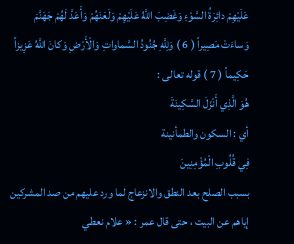عَلَيْهِمْ دائِرَةُ السَّوْءِ وَغَضِبَ اللَّهُ عَلَيْهِمْ وَلَعَنَهُمْ وَأَعَدَّ لَهُمْ جَهَنَّمَ وَساءَتْ مَصِيراً ( 6 ) وَلِلَّهِ جُنُودُ السَّماواتِ وَالْأَرْضِ وَكانَ اللَّهُ عَزِيزاً حَكِيماً ( 7 ) قوله تعالى :
هُوَ الَّذِي أَنْزَلَ السَّكِينَةَ
أي : السكون والطمأنينة
فِي قُلُوبِ الْمُؤْمِنِينَ
بسبب الصلح بعد النطق والانزعاج لما ورد عليهم من صد المشركين إياهم عن البيت ، حتى قال عمر : « علام نعطي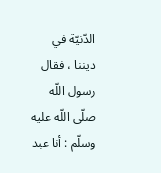الدّنيّة في ديننا ، فقال رسول اللّه صلّى اللّه عليه وسلّم : أنا عبد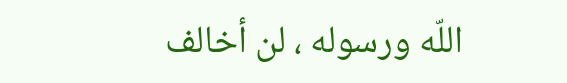اللّه ورسوله ، لن أخالف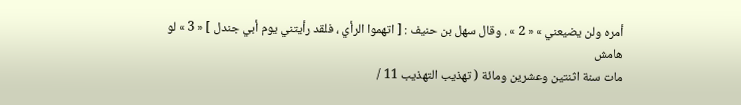أمره ولن يضيعني » « 2 » . وقال سهل بن حنيف : [ اتهموا الرأي ، فلقد رأيتني يوم أبي جندل ] « 3 » لو
هامش
مات سنة اثنتين وعشرين ومائة ( تهذيب التهذيب 11 /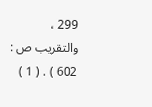299 ، والتقريب ص : 602 ) . ( 1 )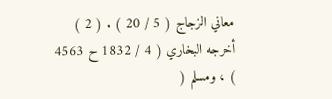معاني الزجاج ( 5 / 20 ) . ( 2 ) أخرجه البخاري ( 4 / 1832 ح 4563 ) ، ومسلم (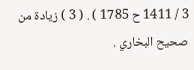3 / 1411 ح 1785 ) . ( 3 ) زيادة من صحيح البخاري .